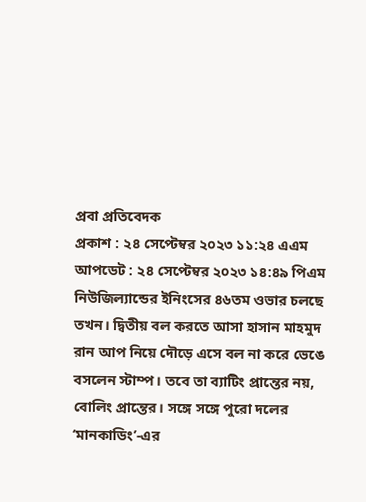প্রবা প্রতিবেদক
প্রকাশ : ২৪ সেপ্টেম্বর ২০২৩ ১১:২৪ এএম
আপডেট : ২৪ সেপ্টেম্বর ২০২৩ ১৪:৪৯ পিএম
নিউজিল্যান্ডের ইনিংসের ৪৬তম ওভার চলছে তখন। দ্বিতীয় বল করতে আসা হাসান মাহমুদ রান আপ নিয়ে দৌড়ে এসে বল না করে ভেঙে বসলেন স্টাম্প। তবে তা ব্যাটিং প্রান্তের নয়, বোলিং প্রান্তের। সঙ্গে সঙ্গে পুরো দলের ‘মানকাডিং’-এর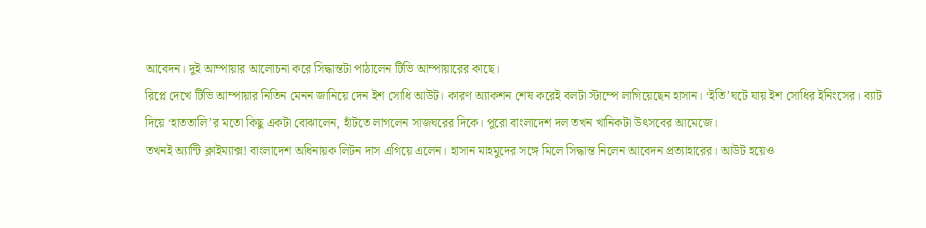আবেদন। দুই আম্পায়ার আলোচনা করে সিদ্ধান্তটা পাঠালেন টিভি আম্পায়ারের কাছে।
রিপ্লে দেখে টিভি আম্পায়ার নিতিন মেনন জানিয়ে দেন ইশ সোধি আউট। কারণ অ্যাকশন শেষ করেই বলটা স্টাম্পে লাগিয়েছেন হাসান। ‘ইতি’ঘটে যায় ইশ সোধির ইনিংসের। ব্যাট দিয়ে ‘হাততালি’র মতো কিছু একটা বোঝালেন, হাঁটতে লাগলেন সাজঘরের দিকে। পুরো বাংলাদেশ দল তখন খানিকটা উৎসবের আমেজে।
তখনই অ্যান্টি ক্লাইম্যাক্স! বাংলাদেশ অধিনায়ক লিটন দাস এগিয়ে এলেন। হাসান মাহমুদের সঙ্গে মিলে সিদ্ধান্ত নিলেন আবেদন প্রত্যাহারের। আউট হয়েও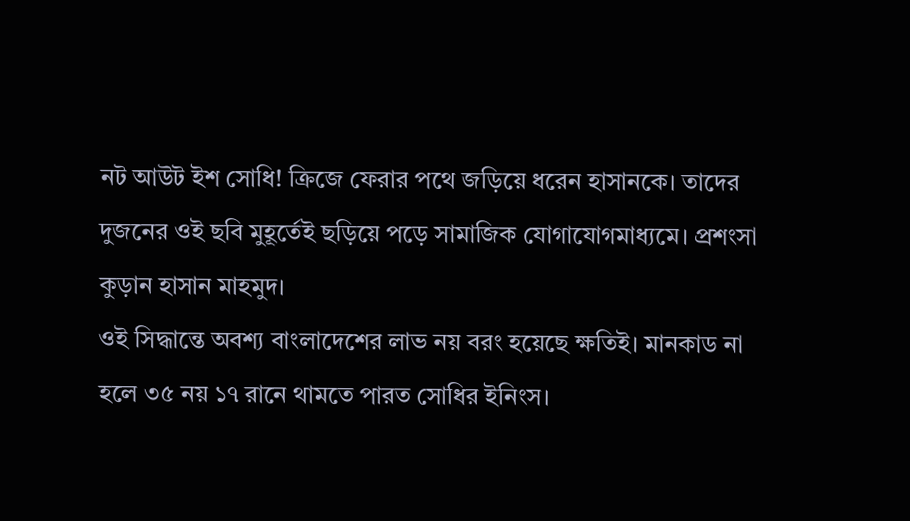নট আউট ইশ সোধি! ক্রিজে ফেরার পথে জড়িয়ে ধরেন হাসানকে। তাদের দুজনের ওই ছবি মুহূর্তেই ছড়িয়ে পড়ে সামাজিক যোগাযোগমাধ্যমে। প্রশংসা কুড়ান হাসান মাহমুদ।
ওই সিদ্ধান্তে অবশ্য বাংলাদেশের লাভ নয় বরং হয়েছে ক্ষতিই। মানকাড না হলে ৩৫ নয় ১৭ রানে থামতে পারত সোধির ইনিংস।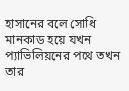হাসানের বলে সোধি মানকাড হয়ে যখন প্যাভিলিয়নের পথে তখন তার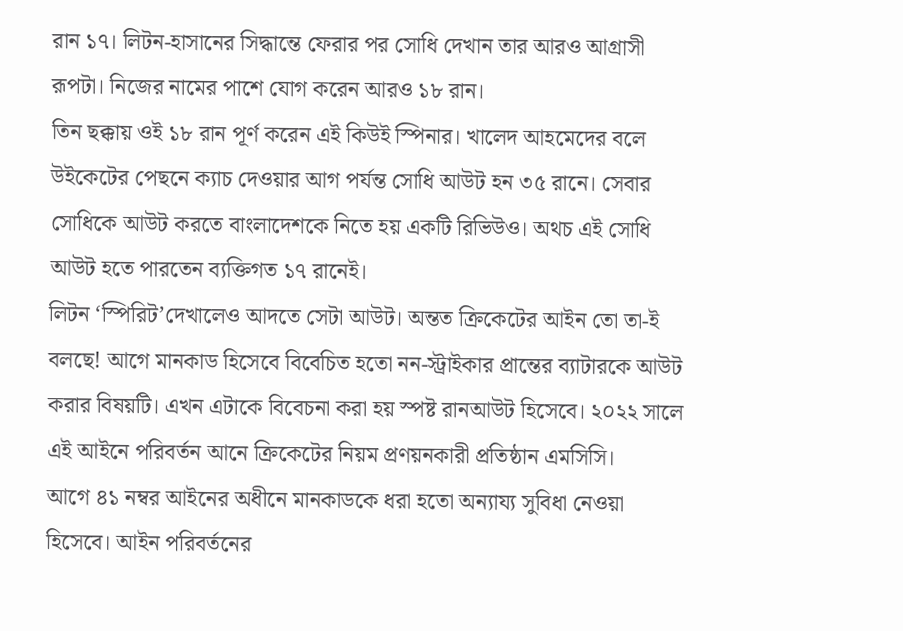রান ১৭। লিটন-হাসানের সিদ্ধান্তে ফেরার পর সোধি দেখান তার আরও আগ্রাসী রূপটা। নিজের নামের পাশে যোগ করেন আরও ১৮ রান।
তিন ছক্কায় ওই ১৮ রান পূর্ণ করেন এই কিউই স্পিনার। খালেদ আহমেদের বলে উইকেটের পেছনে ক্যাচ দেওয়ার আগ পর্যন্ত সোধি আউট হন ৩৫ রানে। সেবার সোধিকে আউট করতে বাংলাদেশকে নিতে হয় একটি রিভিউও। অথচ এই সোধি আউট হতে পারতেন ব্যক্তিগত ১৭ রানেই।
লিটন ‘স্পিরিট’দেখালেও আদতে সেটা আউট। অন্তত ক্রিকেটের আইন তো তা-ই বলছে! আগে মানকাড হিসেবে বিবেচিত হতো নন-স্ট্রাইকার প্রান্তের ব্যাটারকে আউট করার বিষয়টি। এখন এটাকে বিবেচনা করা হয় স্পষ্ট রানআউট হিসেবে। ২০২২ সালে এই আইনে পরিবর্তন আনে ক্রিকেটের নিয়ম প্রণয়নকারী প্রতিষ্ঠান এমসিসি।
আগে ৪১ নম্বর আইনের অধীনে মানকাডকে ধরা হতো অন্যায্য সুবিধা নেওয়া হিসেবে। আইন পরিবর্তনের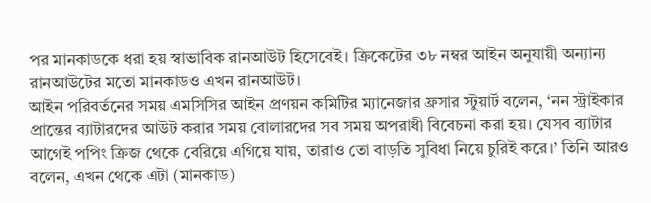পর মানকাডকে ধরা হয় স্বাভাবিক রানআউট হিসেবেই। ক্রিকেটের ৩৮ নম্বর আইন অনুযায়ী অন্যান্য রানআউটের মতো মানকাডও এখন রানআউট।
আইন পরিবর্তনের সময় এমসিসির আইন প্রণয়ন কমিটির ম্যানেজার ফ্রসার স্টুয়ার্ট বলেন, ‘নন স্ট্রাইকার প্রান্তের ব্যাটারদের আউট করার সময় বোলারদের সব সময় অপরাধী বিবেচনা করা হয়। যেসব ব্যাটার আগেই পপিং ক্রিজ থেকে বেরিয়ে এগিয়ে যায়, তারাও তো বাড়তি সুবিধা নিয়ে চুরিই করে।’ তিনি আরও বলেন, এখন থেকে এটা (মানকাড)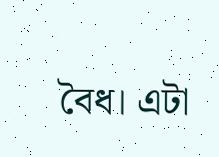বৈধ। এটা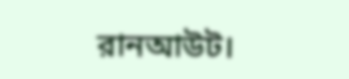রানআউট।